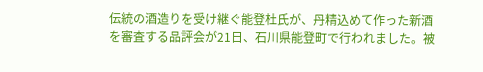伝統の酒造りを受け継ぐ能登杜氏が、丹精込めて作った新酒を審査する品評会が21日、石川県能登町で行われました。被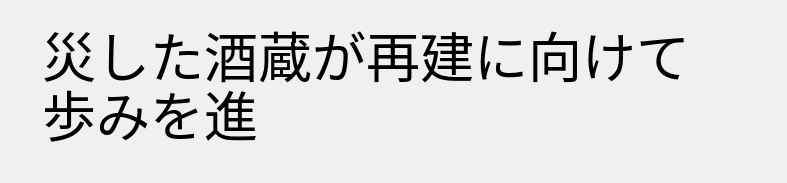災した酒蔵が再建に向けて歩みを進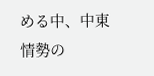める中、中東情勢の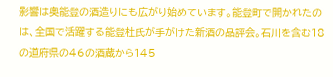影響は奥能登の酒造りにも広がり始めています。能登町で開かれたのは、全国で活躍する能登杜氏が手がけた新酒の品評会。石川を含む18の道府県の46の酒蔵から145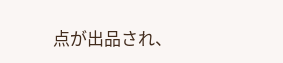点が出品され、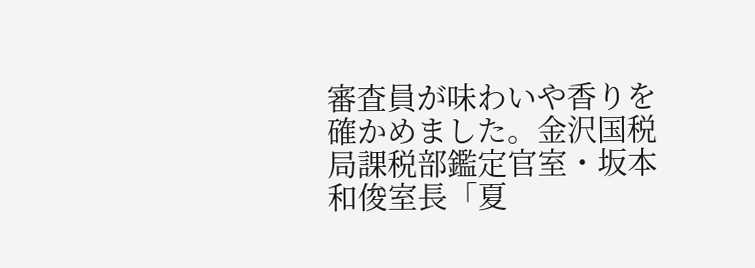審査員が味わいや香りを確かめました。金沢国税局課税部鑑定官室・坂本和俊室長「夏